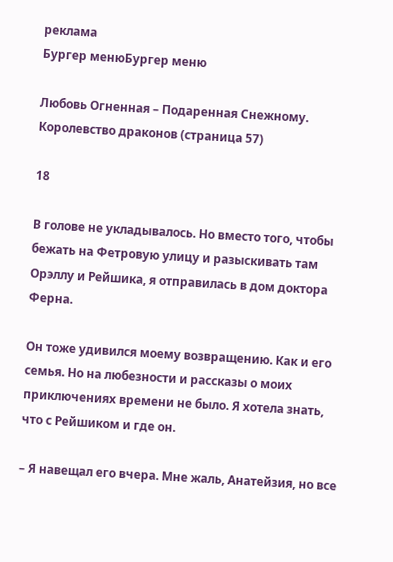реклама
Бургер менюБургер меню

Любовь Огненная – Подаренная Снежному. Королевство драконов (страница 57)

18

В голове не укладывалось. Но вместо того, чтобы бежать на Фетровую улицу и разыскивать там Орэллу и Рейшика, я отправилась в дом доктора Ферна.

Он тоже удивился моему возвращению. Как и его семья. Но на любезности и рассказы о моих приключениях времени не было. Я хотела знать, что с Рейшиком и где он.

– Я навещал его вчера. Мне жаль, Анатейзия, но все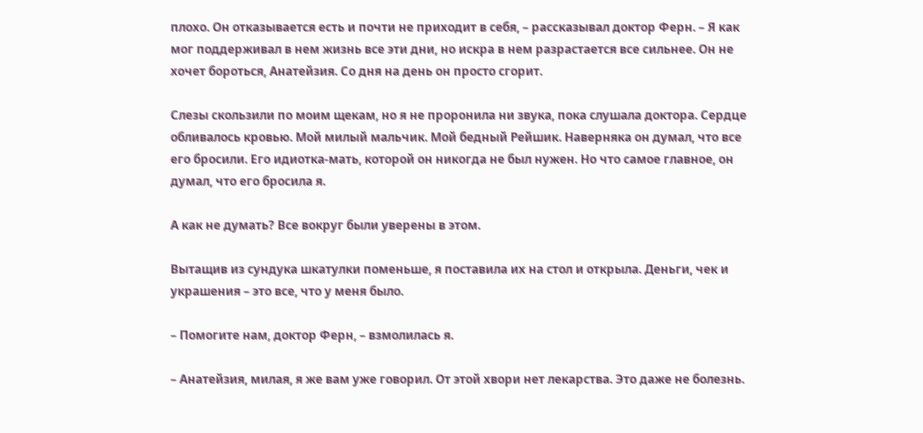плохо. Он отказывается есть и почти не приходит в себя, – рассказывал доктор Ферн. – Я как мог поддерживал в нем жизнь все эти дни, но искра в нем разрастается все сильнее. Он не хочет бороться, Анатейзия. Со дня на день он просто сгорит.

Слезы скользили по моим щекам, но я не проронила ни звука, пока слушала доктора. Сердце обливалось кровью. Мой милый мальчик. Мой бедный Рейшик. Наверняка он думал, что все его бросили. Его идиотка-мать, которой он никогда не был нужен. Но что самое главное, он думал, что его бросила я.

А как не думать? Все вокруг были уверены в этом.

Вытащив из сундука шкатулки поменьше, я поставила их на стол и открыла. Деньги, чек и украшения – это все, что у меня было.

– Помогите нам, доктор Ферн, – взмолилась я.

– Анатейзия, милая, я же вам уже говорил. От этой хвори нет лекарства. Это даже не болезнь.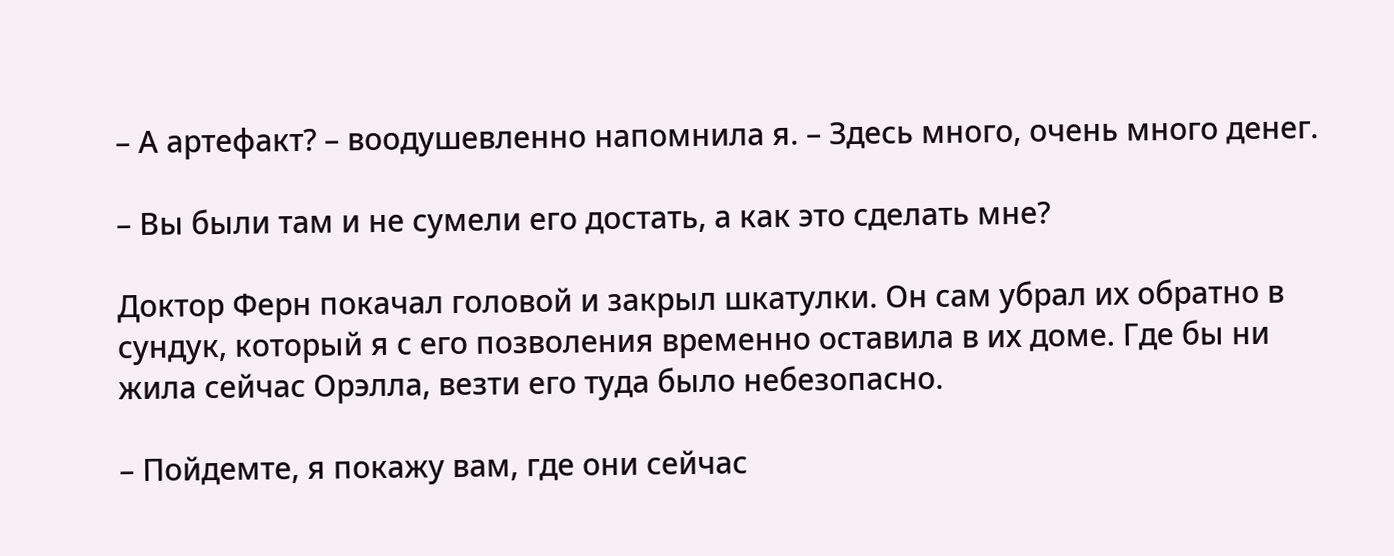– А артефакт? – воодушевленно напомнила я. – Здесь много, очень много денег.

– Вы были там и не сумели его достать, а как это сделать мне?

Доктор Ферн покачал головой и закрыл шкатулки. Он сам убрал их обратно в сундук, который я с его позволения временно оставила в их доме. Где бы ни жила сейчас Орэлла, везти его туда было небезопасно.

– Пойдемте, я покажу вам, где они сейчас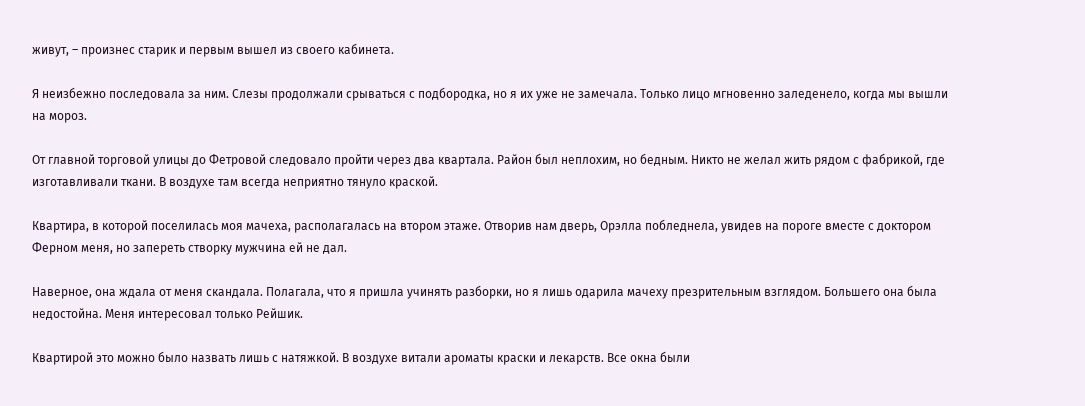живут, – произнес старик и первым вышел из своего кабинета.

Я неизбежно последовала за ним. Слезы продолжали срываться с подбородка, но я их уже не замечала. Только лицо мгновенно заледенело, когда мы вышли на мороз.

От главной торговой улицы до Фетровой следовало пройти через два квартала. Район был неплохим, но бедным. Никто не желал жить рядом с фабрикой, где изготавливали ткани. В воздухе там всегда неприятно тянуло краской.

Квартира, в которой поселилась моя мачеха, располагалась на втором этаже. Отворив нам дверь, Орэлла побледнела, увидев на пороге вместе с доктором Ферном меня, но запереть створку мужчина ей не дал.

Наверное, она ждала от меня скандала. Полагала, что я пришла учинять разборки, но я лишь одарила мачеху презрительным взглядом. Большего она была недостойна. Меня интересовал только Рейшик.

Квартирой это можно было назвать лишь с натяжкой. В воздухе витали ароматы краски и лекарств. Все окна были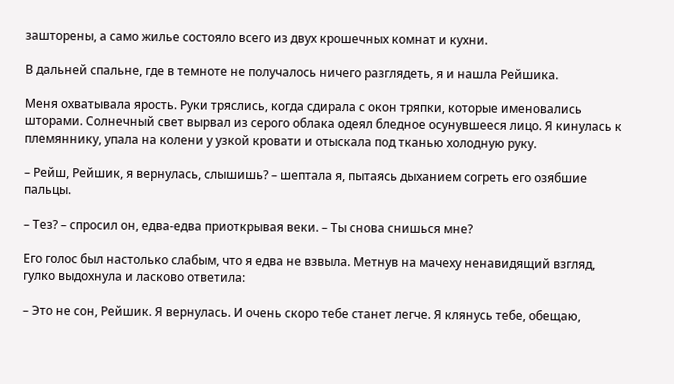зашторены, а само жилье состояло всего из двух крошечных комнат и кухни.

В дальней спальне, где в темноте не получалось ничего разглядеть, я и нашла Рейшика.

Меня охватывала ярость. Руки тряслись, когда сдирала с окон тряпки, которые именовались шторами. Солнечный свет вырвал из серого облака одеял бледное осунувшееся лицо. Я кинулась к племяннику, упала на колени у узкой кровати и отыскала под тканью холодную руку.

– Рейш, Рейшик, я вернулась, слышишь? – шептала я, пытаясь дыханием согреть его озябшие пальцы.

– Тез? – спросил он, едва-едва приоткрывая веки. – Ты снова снишься мне?

Его голос был настолько слабым, что я едва не взвыла. Метнув на мачеху ненавидящий взгляд, гулко выдохнула и ласково ответила:

– Это не сон, Рейшик. Я вернулась. И очень скоро тебе станет легче. Я клянусь тебе, обещаю,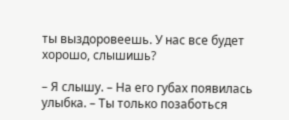ты выздоровеешь. У нас все будет хорошо, слышишь?

– Я слышу. – На его губах появилась улыбка. – Ты только позаботься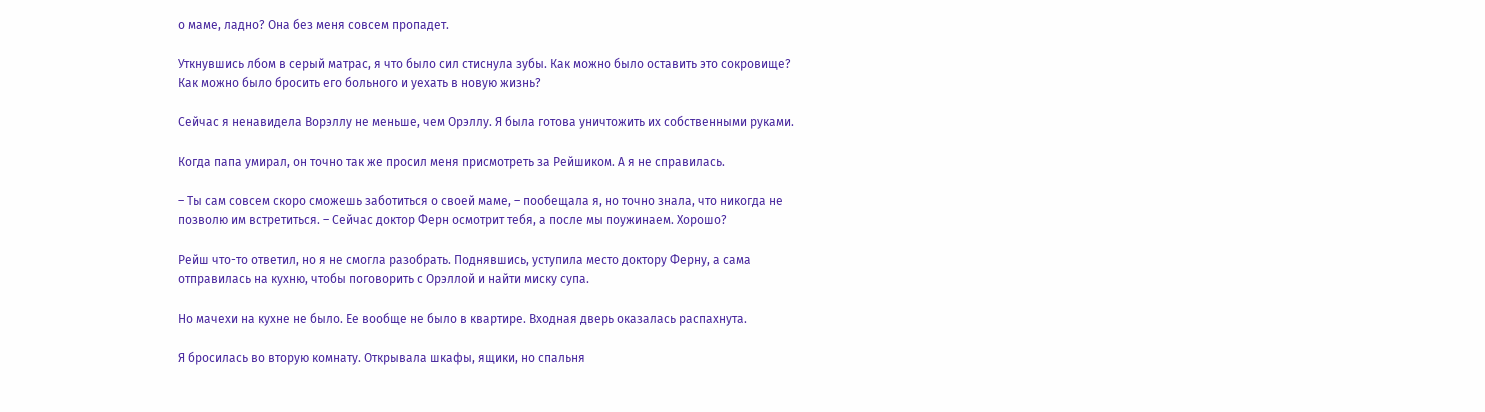о маме, ладно? Она без меня совсем пропадет.

Уткнувшись лбом в серый матрас, я что было сил стиснула зубы. Как можно было оставить это сокровище? Как можно было бросить его больного и уехать в новую жизнь?

Сейчас я ненавидела Ворэллу не меньше, чем Орэллу. Я была готова уничтожить их собственными руками.

Когда папа умирал, он точно так же просил меня присмотреть за Рейшиком. А я не справилась.

– Ты сам совсем скоро сможешь заботиться о своей маме, – пообещала я, но точно знала, что никогда не позволю им встретиться. – Сейчас доктор Ферн осмотрит тебя, а после мы поужинаем. Хорошо?

Рейш что-то ответил, но я не смогла разобрать. Поднявшись, уступила место доктору Ферну, а сама отправилась на кухню, чтобы поговорить с Орэллой и найти миску супа.

Но мачехи на кухне не было. Ее вообще не было в квартире. Входная дверь оказалась распахнута.

Я бросилась во вторую комнату. Открывала шкафы, ящики, но спальня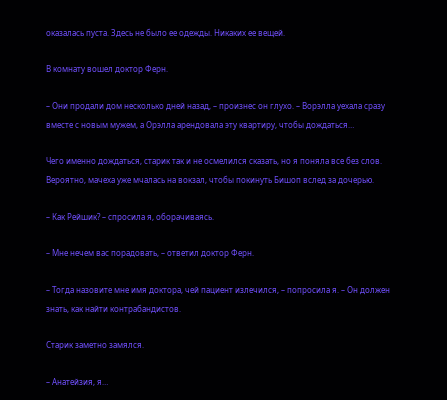оказалась пуста. Здесь не было ее одежды. Никаких ее вещей.

В комнату вошел доктор Ферн.

– Они продали дом несколько дней назад, – произнес он глухо. – Ворэлла уехала сразу вместе с новым мужем, а Орэлла арендовала эту квартиру, чтобы дождаться…

Чего именно дождаться, старик так и не осмелился сказать, но я поняла все без слов. Вероятно, мачеха уже мчалась на вокзал, чтобы покинуть Бишоп вслед за дочерью.

– Как Рейшик? – спросила я, оборачиваясь.

– Мне нечем вас порадовать, – ответил доктор Ферн.

– Тогда назовите мне имя доктора, чей пациент излечился, – попросила я. – Он должен знать, как найти контрабандистов.

Старик заметно замялся.

– Анатейзия, я…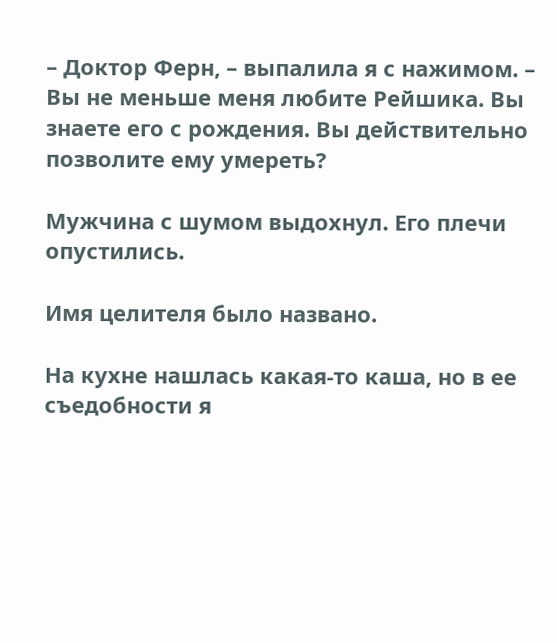– Доктор Ферн, – выпалила я с нажимом. – Вы не меньше меня любите Рейшика. Вы знаете его с рождения. Вы действительно позволите ему умереть?

Мужчина с шумом выдохнул. Его плечи опустились.

Имя целителя было названо.

На кухне нашлась какая-то каша, но в ее съедобности я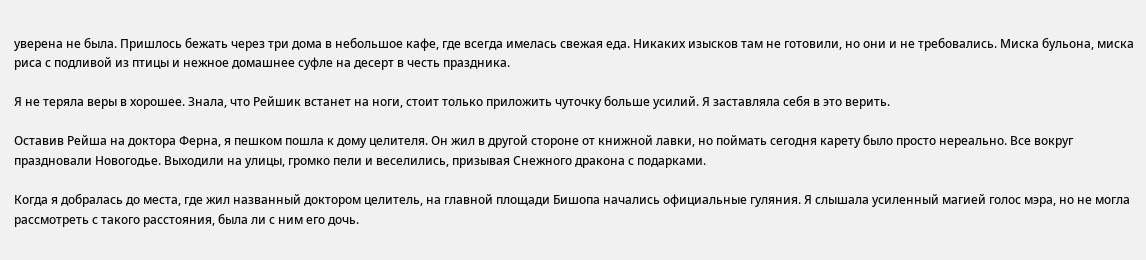уверена не была. Пришлось бежать через три дома в небольшое кафе, где всегда имелась свежая еда. Никаких изысков там не готовили, но они и не требовались. Миска бульона, миска риса с подливой из птицы и нежное домашнее суфле на десерт в честь праздника.

Я не теряла веры в хорошее. Знала, что Рейшик встанет на ноги, стоит только приложить чуточку больше усилий. Я заставляла себя в это верить.

Оставив Рейша на доктора Ферна, я пешком пошла к дому целителя. Он жил в другой стороне от книжной лавки, но поймать сегодня карету было просто нереально. Все вокруг праздновали Новогодье. Выходили на улицы, громко пели и веселились, призывая Снежного дракона с подарками.

Когда я добралась до места, где жил названный доктором целитель, на главной площади Бишопа начались официальные гуляния. Я слышала усиленный магией голос мэра, но не могла рассмотреть с такого расстояния, была ли с ним его дочь.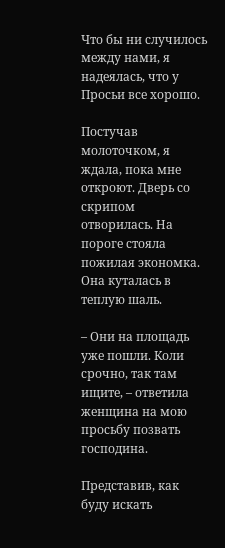Что бы ни случилось между нами, я надеялась, что у Просьи все хорошо.

Постучав молоточком, я ждала, пока мне откроют. Дверь со скрипом отворилась. На пороге стояла пожилая экономка. Она куталась в теплую шаль.

– Они на площадь уже пошли. Коли срочно, так там ищите, – ответила женщина на мою просьбу позвать господина.

Представив, как буду искать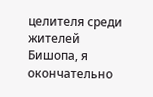целителя среди жителей Бишопа, я окончательно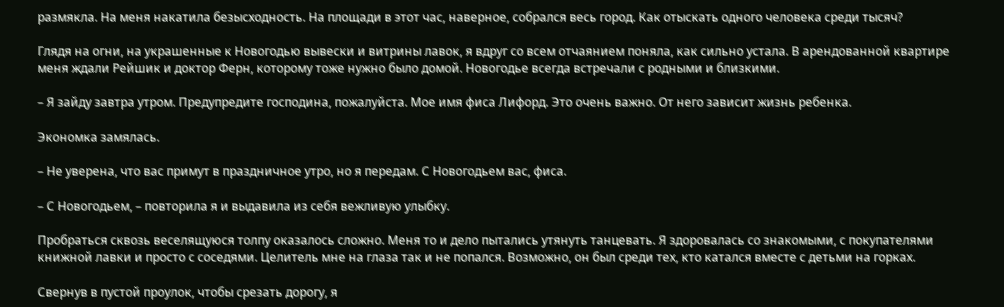размякла. На меня накатила безысходность. На площади в этот час, наверное, собрался весь город. Как отыскать одного человека среди тысяч?

Глядя на огни, на украшенные к Новогодью вывески и витрины лавок, я вдруг со всем отчаянием поняла, как сильно устала. В арендованной квартире меня ждали Рейшик и доктор Ферн, которому тоже нужно было домой. Новогодье всегда встречали с родными и близкими.

– Я зайду завтра утром. Предупредите господина, пожалуйста. Мое имя фиса Лифорд. Это очень важно. От него зависит жизнь ребенка.

Экономка замялась.

– Не уверена, что вас примут в праздничное утро, но я передам. С Новогодьем вас, фиса.

– С Новогодьем, – повторила я и выдавила из себя вежливую улыбку.

Пробраться сквозь веселящуюся толпу оказалось сложно. Меня то и дело пытались утянуть танцевать. Я здоровалась со знакомыми, с покупателями книжной лавки и просто с соседями. Целитель мне на глаза так и не попался. Возможно, он был среди тех, кто катался вместе с детьми на горках.

Свернув в пустой проулок, чтобы срезать дорогу, я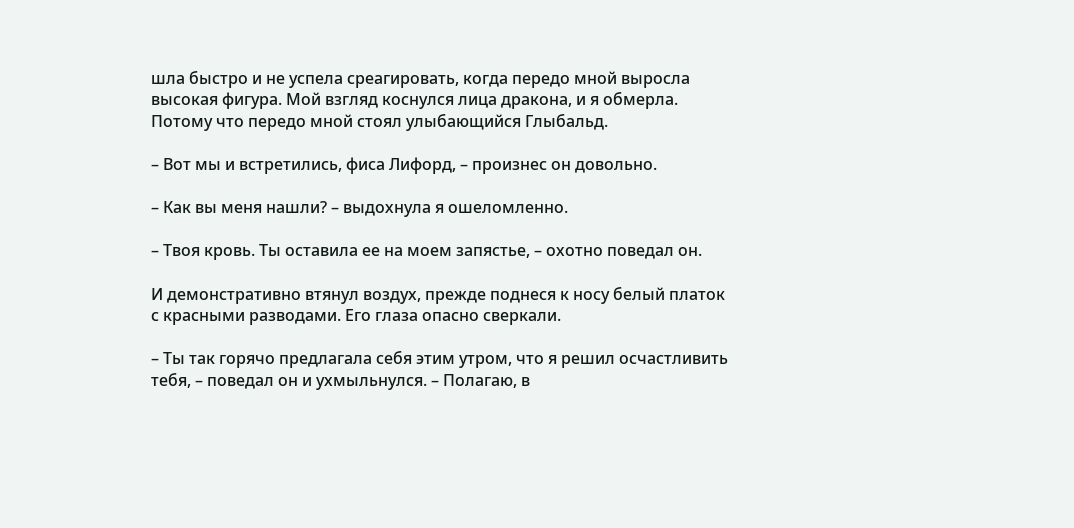шла быстро и не успела среагировать, когда передо мной выросла высокая фигура. Мой взгляд коснулся лица дракона, и я обмерла. Потому что передо мной стоял улыбающийся Глыбальд.

– Вот мы и встретились, фиса Лифорд, – произнес он довольно.

– Как вы меня нашли? – выдохнула я ошеломленно.

– Твоя кровь. Ты оставила ее на моем запястье, – охотно поведал он.

И демонстративно втянул воздух, прежде поднеся к носу белый платок с красными разводами. Его глаза опасно сверкали.

– Ты так горячо предлагала себя этим утром, что я решил осчастливить тебя, – поведал он и ухмыльнулся. – Полагаю, в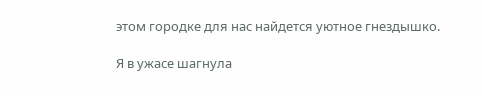этом городке для нас найдется уютное гнездышко.

Я в ужасе шагнула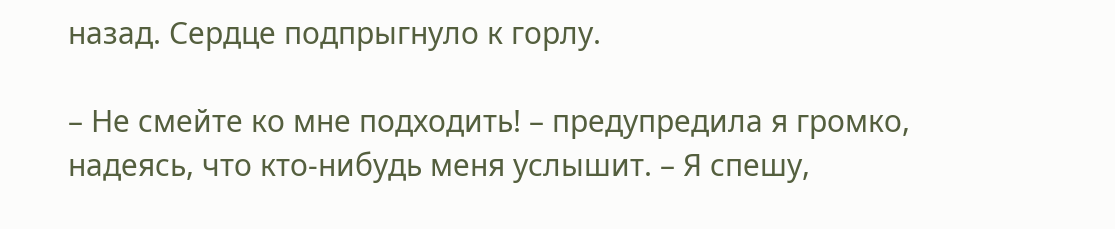назад. Сердце подпрыгнуло к горлу.

– Не смейте ко мне подходить! – предупредила я громко, надеясь, что кто-нибудь меня услышит. – Я спешу,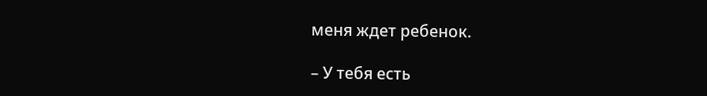меня ждет ребенок.

– У тебя есть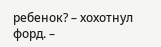ребенок? – хохотнул форд. –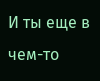И ты еще в чем-то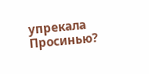упрекала Просинью?